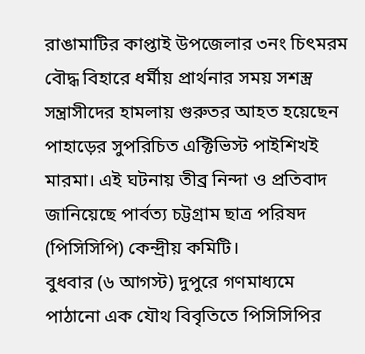রাঙামাটির কাপ্তাই উপজেলার ৩নং চিৎমরম বৌদ্ধ বিহারে ধর্মীয় প্রার্থনার সময় সশস্ত্র সন্ত্রাসীদের হামলায় গুরুতর আহত হয়েছেন পাহাড়ের সুপরিচিত এক্টিভিস্ট পাইশিখই মারমা। এই ঘটনায় তীব্র নিন্দা ও প্রতিবাদ জানিয়েছে পার্বত্য চট্টগ্রাম ছাত্র পরিষদ (পিসিসিপি) কেন্দ্রীয় কমিটি।
বুধবার (৬ আগস্ট) দুপুরে গণমাধ্যমে পাঠানো এক যৌথ বিবৃতিতে পিসিসিপির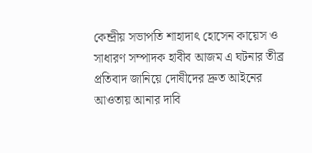কেন্দ্রীয় সভাপতি শাহাদাৎ হোসেন কায়েস ও সাধারণ সম্পাদক হাবীব আজম এ ঘটনার তীব্র প্রতিবাদ জানিয়ে দোষীদের দ্রুত আইনের আওতায় আনার দাবি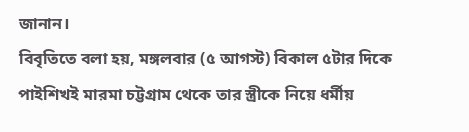জানান।
বিবৃতিতে বলা হয়, মঙ্গলবার (৫ আগস্ট) বিকাল ৫টার দিকে পাইশিখই মারমা চট্টগ্রাম থেকে তার স্ত্রীকে নিয়ে ধর্মীয়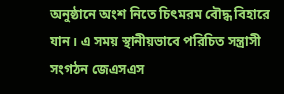অনুষ্ঠানে অংশ নিতে চিৎমরম বৌদ্ধ বিহারে যান। এ সময় স্থানীয়ভাবে পরিচিত সন্ত্রাসী সংগঠন জেএসএস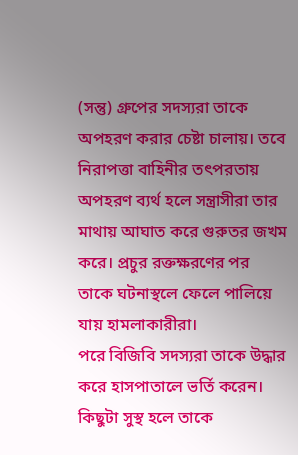(সন্তু) গ্রুপের সদস্যরা তাকে অপহরণ করার চেষ্টা চালায়। তবে নিরাপত্তা বাহিনীর তৎপরতায় অপহরণ ব্যর্থ হলে সন্ত্রাসীরা তার মাথায় আঘাত করে গুরুতর জখম করে। প্রচুর রক্তক্ষরণের পর তাকে ঘটনাস্থলে ফেলে পালিয়ে যায় হামলাকারীরা।
পরে বিজিবি সদস্যরা তাকে উদ্ধার করে হাসপাতালে ভর্তি করেন। কিছুটা সুস্থ হলে তাকে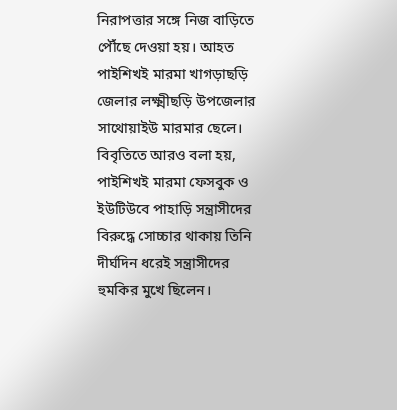নিরাপত্তার সঙ্গে নিজ বাড়িতে পৌঁছে দেওয়া হয়। আহত পাইশিখই মারমা খাগড়াছড়ি জেলার লক্ষ্মীছড়ি উপজেলার সাথোয়াইউ মারমার ছেলে।
বিবৃতিতে আরও বলা হয়, পাইশিখই মারমা ফেসবুক ও ইউটিউবে পাহাড়ি সন্ত্রাসীদের বিরুদ্ধে সোচ্চার থাকায় তিনি দীর্ঘদিন ধরেই সন্ত্রাসীদের হুমকির মুখে ছিলেন।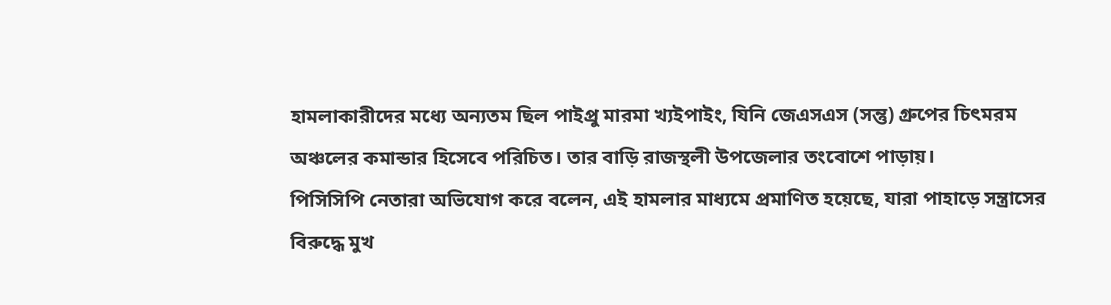হামলাকারীদের মধ্যে অন্যতম ছিল পাইপ্রু মারমা খ্যইপাইং, যিনি জেএসএস (সন্তু) গ্রুপের চিৎমরম অঞ্চলের কমান্ডার হিসেবে পরিচিত। তার বাড়ি রাজস্থলী উপজেলার তংবোশে পাড়ায়।
পিসিসিপি নেতারা অভিযোগ করে বলেন, এই হামলার মাধ্যমে প্রমাণিত হয়েছে, যারা পাহাড়ে সন্ত্রাসের বিরুদ্ধে মুখ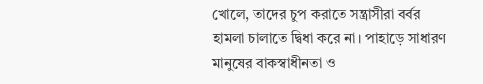খোলে, তাদের চুপ করাতে সন্ত্রাসীরা বর্বর হামলা চালাতে দ্বিধা করে না। পাহাড়ে সাধারণ মানুষের বাকস্বাধীনতা ও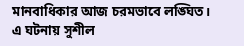মানবাধিকার আজ চরমভাবে লঙ্ঘিত।
এ ঘটনায় সুশীল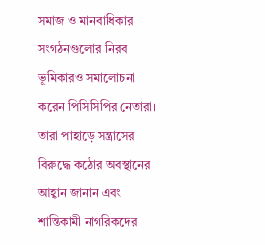সমাজ ও মানবাধিকার সংগঠনগুলোর নিরব ভূমিকারও সমালোচনা করেন পিসিসিপির নেতারা। তারা পাহাড়ে সন্ত্রাসের বিরুদ্ধে কঠোর অবস্থানের আহ্বান জানান এবং শান্তিকামী নাগরিকদের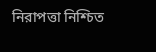নিরাপত্তা নিশ্চিত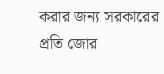করার জন্য সরকারের প্রতি জোর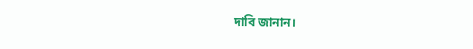দাবি জানান।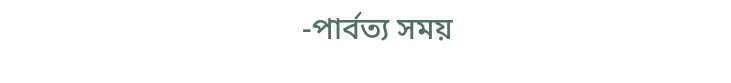-পার্বত্য সময়